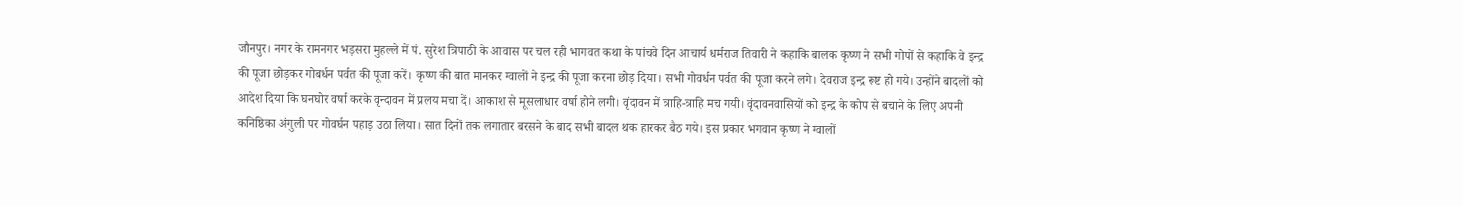जौनपुर। नगर के रामनगर भड़सरा मुहल्ले में पं. सुरेश त्रिपाठी के आवास पर चल रही भागवत कथा के पांचवे दिन आचार्य धर्मराज तिवारी ने कहाकि बालक कृष्ण ने सभी गोपों से कहाकि वे इन्द्र की पूजा छोड़कर गोबर्धन पर्वत की पूजा करें। कृष्ण की बात मानकर ग्वालों ने इन्द्र की पूजा करना छोड़ दिया। सभी गोवर्धन पर्वत की पूजा करने लगे। देवराज इन्द्र रूष्ट हो गये। उन्होंने बादलों को आदेश दिया कि घनघोर वर्षा करके वृन्दावन में प्रलय मचा दें। आकाश से मूसलाधार वर्षा होने लगी। वृंदावन में त्राहि-त्राहि मच गयी। वृंदावनवासियों को इन्द्र के कोप से बचाने के लिए अपनी कनिष्ठिका अंगुली पर गोवर्घन पहाड़ उठा लिया। सात दिनों तक लगातार बरसने के बाद सभी बादल थक हारकर बैठ गये। इस प्रकार भगवान कृष्ण ने ग्वालों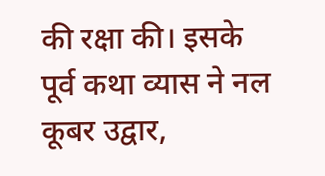की रक्षा की। इसके पूर्व कथा व्यास ने नल कूबर उद्वार,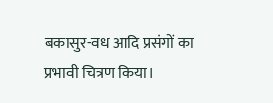बकासुर-वध आदि प्रसंगों का प्रभावी चित्रण किया।